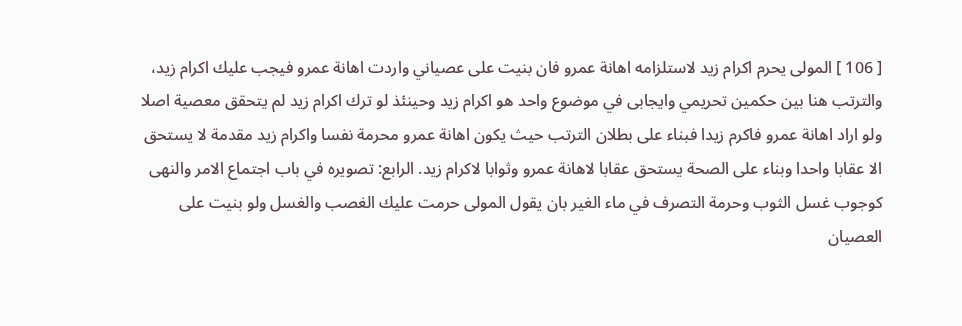[ 106 ] المولى يحرم اكرام زيد لاستلزامه اهانة عمرو فان بنيت على عصياني واردت اهانة عمرو فيجب عليك اكرام زيد، والترتب هنا بين حكمين تحريمي وايجابى في موضوع واحد هو اكرام زيد وحينئذ لو ترك اكرام زيد لم يتحقق معصية اصلا ولو اراد اهانة عمرو فاكرم زيدا فبناء على بطلان الترتب حيث يكون اهانة عمرو محرمة نفسا واكرام زيد مقدمة لا يستحق الا عقابا واحدا وبناء على الصحة يستحق عقابا لاهانة عمرو وثوابا لاكرام زيد. الرابع: تصويره في باب اجتماع الامر والنهى كوجوب غسل الثوب وحرمة التصرف في ماء الغير بان يقول المولى حرمت عليك الغصب والغسل ولو بنيت على العصيان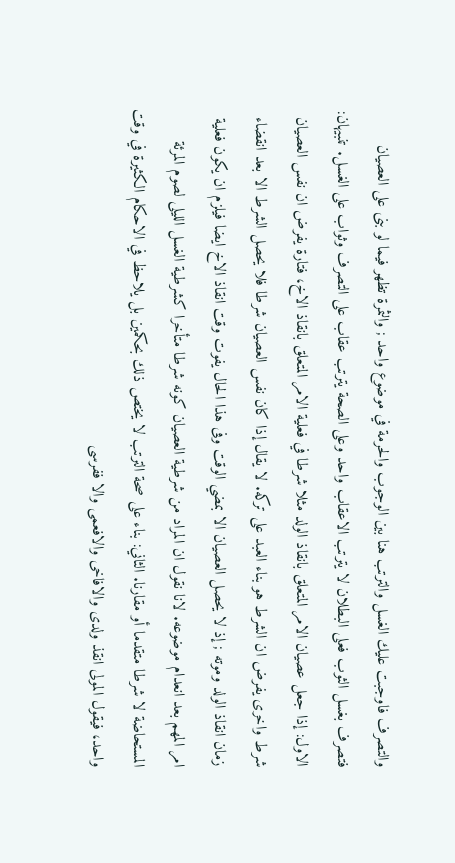والتصرف فاوجبت عليك الغسل والترتب هنا بين الوجوب والحرمة في موضوع واحد ; والثمرة تظهر فيما لو بنى على العصيان فتصرف بغسل الثوب فعلى البطلان لا يترتب الاعقاب واحد وعلى الصحة يترتب عقاب على التصرف وثواب على الغسل. تنبيهان: الاول: إذا جعل عصيان الامر المتعلق بانقاذ الولد مثلا شرطا في فعلية الامر المتعلق بانقاذ الاخ، فتارة يفرض ان نفس العصيان شرط واخرى يفرض ان الشرط هو بناء العبد على تركه. لا يقال إذا كان نفس العصيان شرطا فلا يحصل الشرط الا بعد انقضاء زمان انقاذ الولد وموته ; إذ لا يحصل العصيان الا بمضي الوقت وفى هذا الحال يفوت وقت انقاذ الاخ ايضا فيلزم ان يكون فعلية امر المهم بعد انعدام موضوعه. لانا نقول ان المراد من شرطية العصيان كونه شرطا متأخرا كشرطية الغسل الليلى لصوم المرئة المستحاضة لا شرطا متقدما أو مقارنا. الثاني: بناء على صحة الترتب لا يختص ذلك بحكمين بل يلاحظ في الاحكام الكثيرة في وقت واحد، فيقول المولى انقذ ولدى والافاخى والافعمى والا ففرسى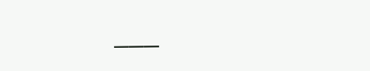___